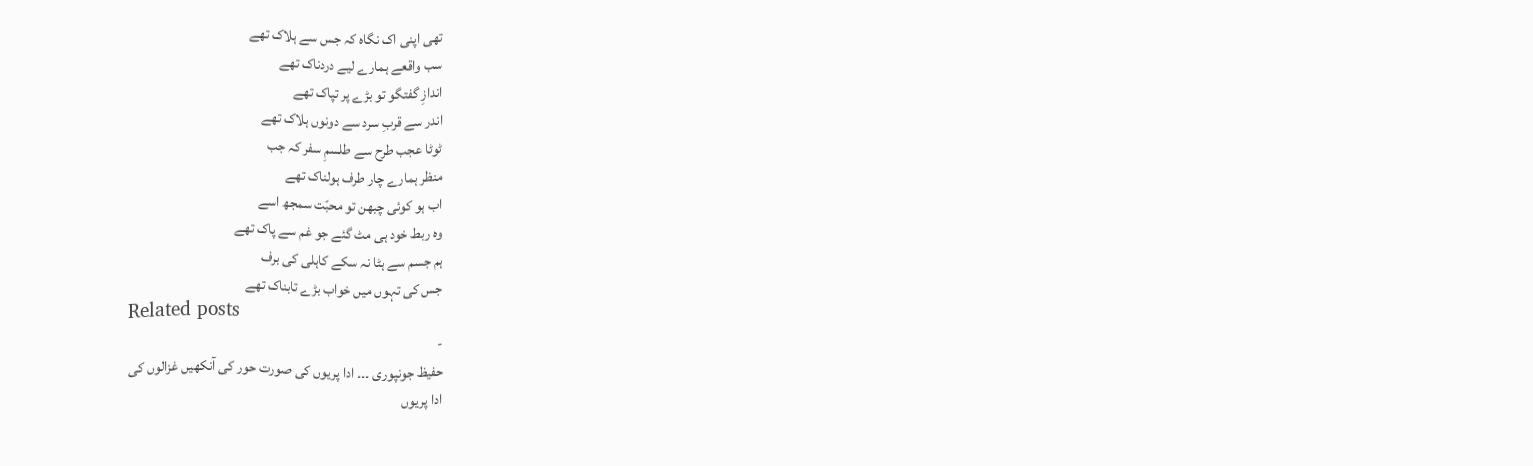تھی اپنی اک نگاہ کہ جس سے ہلاک تھے
سب واقعے ہمارے لیے دردناک تھے
اندازِ گفتگو تو بڑے پر تپاک تھے
اندر سے قربِ سرد سے دونوں ہلاک تھے
ٹوٹا عجب طرح سے طلسمِ سفر کہ جب
منظر ہمارے چار طرف ہولناک تھے
اب ہو کوئی چبھن تو محبّت سمجھ اسے
وہ ربط خود ہی مٹ گئے جو غم سے پاک تھے
ہم جسم سے ہٹا نہ سکے کاہلی کی برف
جس کی تہوں میں خواب بڑے تابناک تھے
Related posts
-
حفیظ جونپوری ۔۔۔ ادا پریوں کی صورت حور کی آنکھیں غزالوں کی
ادا پریوں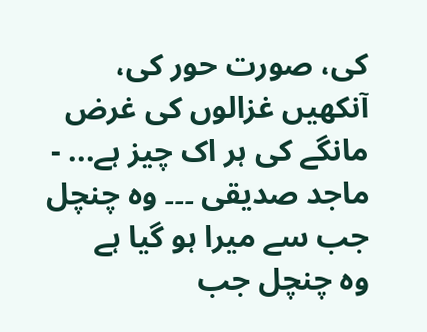کی، صورت حور کی، آنکھیں غزالوں کی غرض مانگے کی ہر اک چیز ہے... -
ماجد صدیقی ۔۔۔ وہ چنچل جب سے میرا ہو گیا ہے
وہ چنچل جب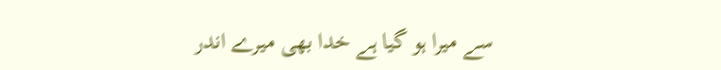سے میرا ہو گیا ہے خدا بھی میرے اندر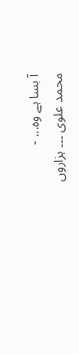آ بسا ہے وہ... -
محمد علوی ۔۔۔ ہزاروں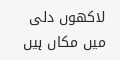لاکھوں دلی میں مکاں ہیں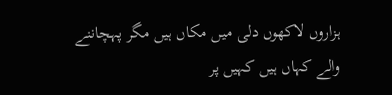ہزاروں لاکھوں دلی میں مکاں ہیں مگر پہچاننے والے کہاں ہیں کہیں پر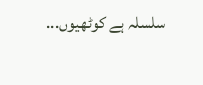سلسلہ ہے کوٹھیوں...